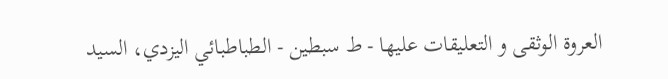العروة الوثقی و التعليقات عليها - ط سبطین - الطباطبائي اليزدي، السيد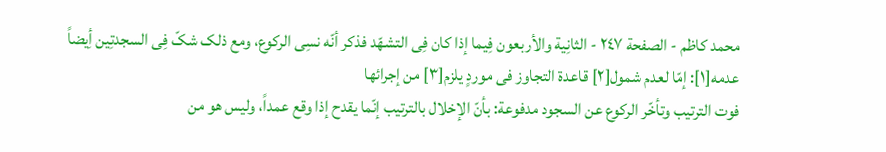محمد كاظم - الصفحة ٢٤٧ - الثانِیة والأربعون فِیما إذا کان فِی التشهّد فذکر أنّه نسِی الرکوع، ومع ذلک شکّ فِی السجدتِین أِیضاً
عدمه[١]: إمّا لعدم شمول[٢] قاعدة التجاوز فی موردٍ یلزم[٣] من إجرائها
فوت الترتیب وتأخّر الرکوع عن السجود مدفوعة: بأنّ الإخلال بالترتیب إنّما یقدح إذا وقع عمداً، ولیس هو من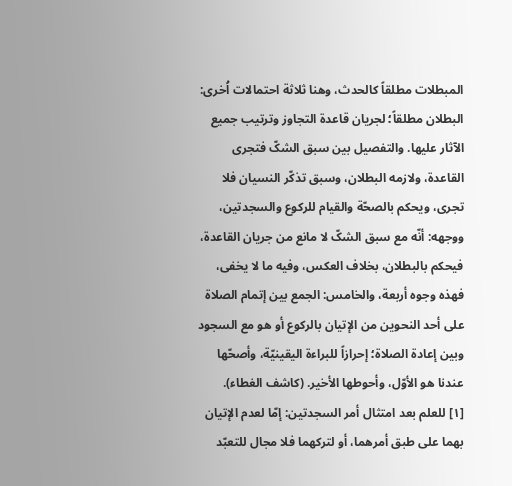المبطلات مطلقاً کالحدث، وهنا ثلاثة احتمالات اُخری: البطلان مطلقاً؛ لجریان قاعدة التجاوز وترتیب جمیع الآثار علیها. والتفصیل بین سبق الشکّ فتجری القاعدة، ولازمه البطلان، وسبق تذکّر النسیان فلا تجری، ویحکم بالصحّة والقیام للرکوع والسجدتین، ووجهه: أنّه مع سبق الشکّ لا مانع من جریان القاعدة، فیحکم بالبطلان، بخلاف العکس، وفیه ما لا یخفی، فهذه وجوه أربعة، والخامس: الجمع بین إتمام الصلاة علی أحد النحوین من الإتیان بالرکوع أو هو مع السجود وبین إعادة الصلاة؛ إحرازاً للبراءة الیقینیّة، وأصحّها عندنا هو الأوّل، وأحوطها الأخیر. (کاشف الغطاء).
[١] للعلم بعد امتثال أمر السجدتین: إمّا لعدم الإتیان بهما علی طبق أمرهما، أو لترکهما فلا مجال للتعبّد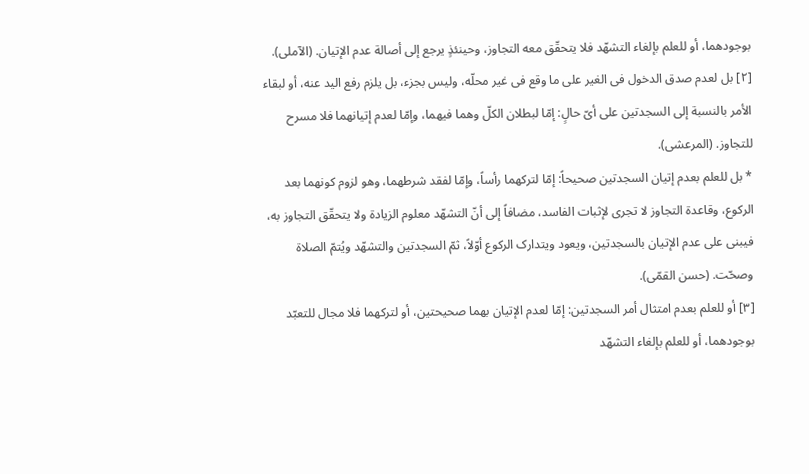بوجودهما، أو للعلم بإلغاء التشهّد فلا یتحقّق معه التجاوز، وحینئذٍ یرجع إلی أصالة عدم الإتیان. (الآملی).
[٢] بل لعدم صدق الدخول فی الغیر علی ما وقع فی غیر محلّه، ولیس بجزء، بل یلزم رفع الید عنه، أو لبقاء الأمر بالنسبة إلی السجدتین علی أیّ حالٍ: إمّا لبطلان الکلّ وهما فیهما، وإمّا لعدم إتیانهما فلا مسرح للتجاوز. (المرعشی).
* بل للعلم بعدم إتیان السجدتین صحیحاً: إمّا لترکهما رأساً، وإمّا لفقد شرطهما، وهو لزوم کونهما بعد الرکوع، وقاعدة التجاوز لا تجری لإثبات الفاسد، مضافاً إلی أنّ التشهّد معلوم الزیادة ولا یتحقّق التجاوز به، فیبنی علی عدم الإتیان بالسجدتین، ویعود ویتدارک الرکوع أوّلاً، ثمّ السجدتین والتشهّد ویُتمّ الصلاة وصحّت. (حسن القمّی).
[٣] أو للعلم بعدم امتثال أمر السجدتین: إمّا لعدم الإتیان بهما صحیحتین، أو لترکهما فلا مجال للتعبّد بوجودهما، أو للعلم بإلغاء التشهّد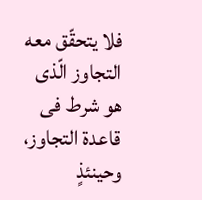فلا یتحقّق معه التجاوز الّذی هو شرط فی قاعدة التجاوز، وحینئذٍ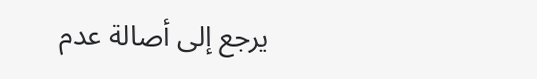یرجع إلی أصالة عدم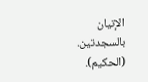الإتیان بالسجدتین. (الحکیم).